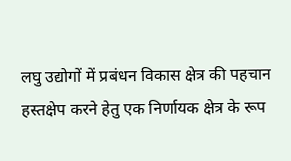लघु उद्योगों में प्रबंधन विकास क्षेत्र की पहचान हस्तक्षेप करने हेतु एक निर्णायक क्षेत्र के रूप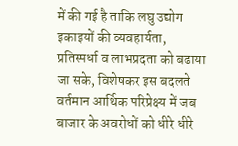में की गई है ताकि लघु उद्योग इकाइयों की व्यवहार्यता, प्रतिस्पर्धा व लाभप्रदता को बढाया जा सके, विशेषकर इस बदलते वर्तमान आर्थिक परिप्रेक्ष्य में जब बाजार के अवरोधों को धीरे धीरे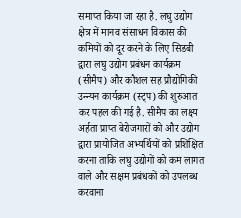समाप्त किया जा रहा है. लघु उद्योग क्षेत्र में मानव संसाधन विकास की कमियों को दूर करने के लिए सिडबी द्वारा लघु उद्योग प्रबंधन कार्यक्रम (सीमैप) और कौशल सह प्रौद्योगिकी उन्न्यन कार्यक्रम (स्ट्प) की शुरुआत कर पहल की गई है. सीमैप का लक्ष्य अर्हता प्राप्त बेरोजगारों को और उद्योग द्वारा प्रायोजित अभ्यर्थियों को प्रशिक्षित करना ताकि लघु उद्योगों को कम लागत वाले और सक्षम प्रबंधकों को उपलब्ध करवाना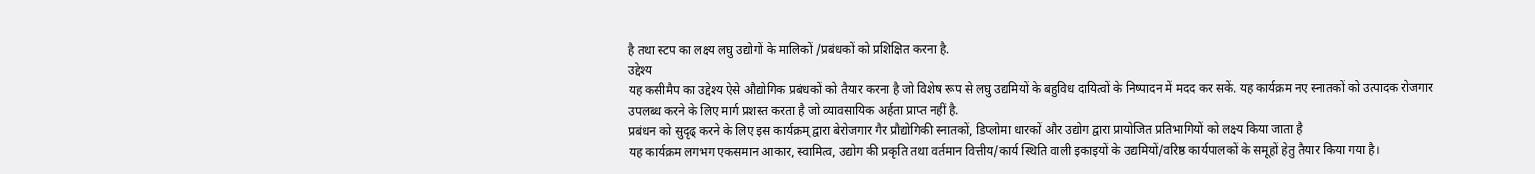है तथा स्टप का लक्ष्य लघु उद्योगों के मालिकों /प्रबंधकों को प्रशिक्षित करना है.
उद्देश्य
यह कसीमैप का उद्देश्य ऐसे औद्योगिक प्रबंधकों को तैयार करना है जो विशेष रूप से लघु उद्यमियों के बहुविध दायित्वों के निष्पादन में मदद कर सकें. यह कार्यक्रम नए स्नातकों को उत्पादक रोजगार उपलब्ध करने के लिए मार्ग प्रशस्त करता है जो व्यावसायिक अर्हता प्राप्त नहीं है.
प्रबंधन को सुदृढ् करने के लिए इस कार्यक्रम् द्वारा बेरोजगार गैर प्रौद्योगिकी स्नातकों, डिप्लोमा धारकों और उद्योग द्वारा प्रायोजित प्रतिभागियों को लक्ष्य किया जाता है
यह कार्यक्रम लगभग एकसमान आकार, स्वामित्व, उद्योग की प्रकृति तथा वर्तमान वित्तीय/कार्य स्थिति वाली इकाइयों के उद्यमियों/वरिष्ठ कार्यपालकों के समूहों हेतु तैयार किया गया है।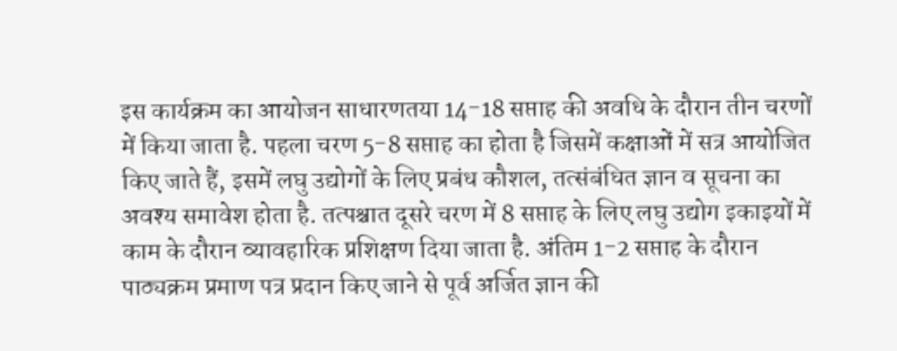इस कार्यक्रम का आयोजन साधारणतया 14-18 सप्ताह की अवधि के दौरान तीन चरणों में किया जाता है. पहला चरण 5-8 सप्ताह का होता है जिसमें कक्षाओं में सत्र आयोजित किए जाते हैं, इसमें लघु उद्योगों के लिए प्रबंध कौशल, तत्संबंधित ज्ञान व सूचना का अवश्य समावेश होता है. तत्पश्चात दूसरे चरण में 8 सप्ताह के लिए लघु उद्योग इकाइयों में काम के दौरान व्यावहारिक प्रशिक्षण दिया जाता है. अंतिम 1-2 सप्ताह के दौरान पाठ्यक्रम प्रमाण पत्र प्रदान किए जाने से पूर्व अर्जित ज्ञान की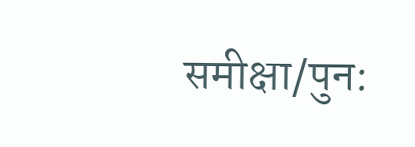समीक्षा/पुन: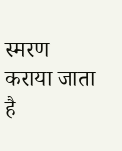स्मरण कराया जाता है